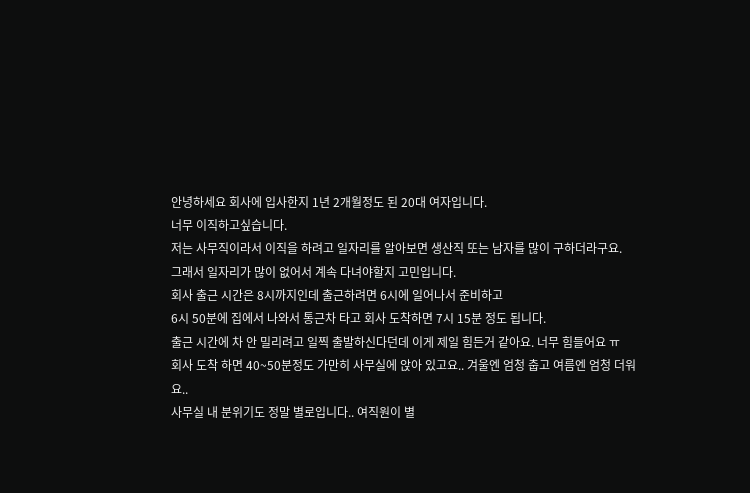안녕하세요 회사에 입사한지 1년 2개월정도 된 20대 여자입니다.
너무 이직하고싶습니다.
저는 사무직이라서 이직을 하려고 일자리를 알아보면 생산직 또는 남자를 많이 구하더라구요.
그래서 일자리가 많이 없어서 계속 다녀야할지 고민입니다.
회사 출근 시간은 8시까지인데 출근하려면 6시에 일어나서 준비하고
6시 50분에 집에서 나와서 통근차 타고 회사 도착하면 7시 15분 정도 됩니다.
출근 시간에 차 안 밀리려고 일찍 출발하신다던데 이게 제일 힘든거 같아요. 너무 힘들어요 ㅠ
회사 도착 하면 40~50분정도 가만히 사무실에 앉아 있고요.. 겨울엔 엄청 춥고 여름엔 엄청 더워요..
사무실 내 분위기도 정말 별로입니다.. 여직원이 별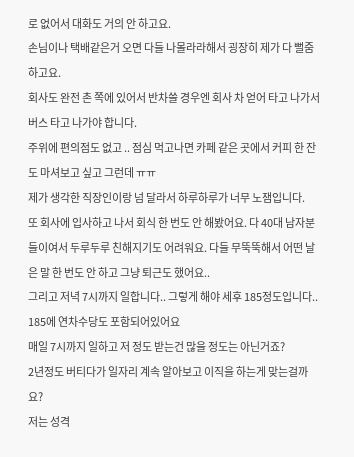로 없어서 대화도 거의 안 하고요.
손님이나 택배같은거 오면 다들 나몰라라해서 굉장히 제가 다 뻘줌하고요.
회사도 완전 촌 쪽에 있어서 반차쓸 경우엔 회사 차 얻어 타고 나가서 버스 타고 나가야 합니다.
주위에 편의점도 없고 .. 점심 먹고나면 카페 같은 곳에서 커피 한 잔도 마셔보고 싶고 그런데 ㅠㅠ
제가 생각한 직장인이랑 넘 달라서 하루하루가 너무 노잼입니다.
또 회사에 입사하고 나서 회식 한 번도 안 해봤어요. 다 40대 남자분들이여서 두루두루 친해지기도 어려워요. 다들 무뚝뚝해서 어떤 날은 말 한 번도 안 하고 그냥 퇴근도 했어요..
그리고 저녁 7시까지 일합니다.. 그렇게 해야 세후 185정도입니다.. 185에 연차수당도 포함되어있어요
매일 7시까지 일하고 저 정도 받는건 많을 정도는 아닌거죠?
2년정도 버티다가 일자리 계속 알아보고 이직을 하는게 맞는걸까요?
저는 성격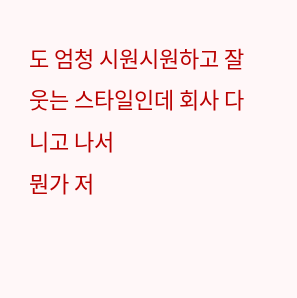도 엄청 시원시원하고 잘 웃는 스타일인데 회사 다니고 나서
뭔가 저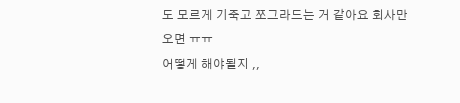도 모르게 기죽고 쪼그라드는 거 같아요 회사만 오면 ㅠㅠ
어떻게 해야될지 ,,